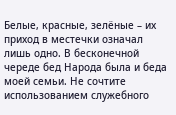Белые, красные, зелёные – их приход в местечки означал лишь одно. В бесконечной череде бед Народа была и беда моей семьи. Не сочтите использованием служебного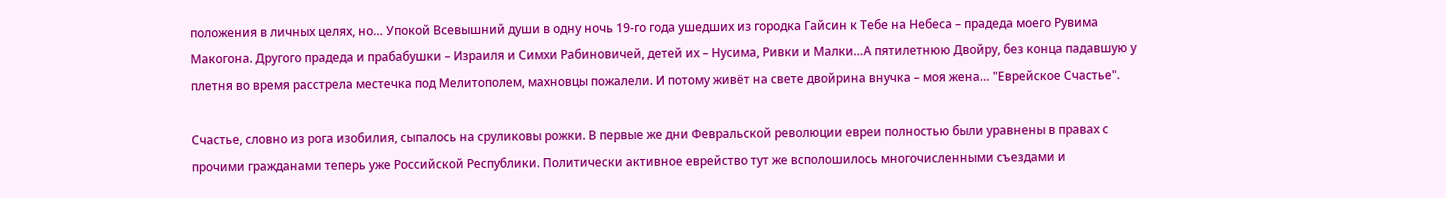положения в личных целях, но… Упокой Всевышний души в одну ночь 19-го года ушедших из городка Гайсин к Тебе на Небеса – прадеда моего Рувима Макогона. Другого прадеда и прабабушки – Израиля и Симхи Рабиновичей, детей их – Нусима, Ривки и Малки…А пятилетнюю Двойру, без конца падавшую у плетня во время расстрела местечка под Мелитополем, махновцы пожалели. И потому живёт на свете двойрина внучка – моя жена… "Еврейское Счастье".

Счастье, словно из рога изобилия, сыпалось на сруликовы рожки. В первые же дни Февральской революции евреи полностью были уравнены в правах с прочими гражданами теперь уже Российской Республики. Политически активное еврейство тут же всполошилось многочисленными съездами и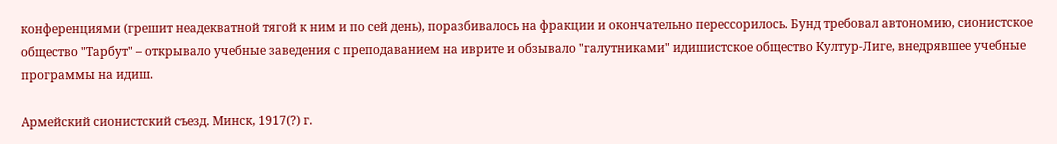конференциями (грешит неадекватной тягой к ним и по сей день), поразбивалось на фракции и окончательно перессорилось. Бунд требовал автономию, сионистское общество "Тарбут" – открывало учебные заведения с преподаванием на иврите и обзывало "галутниками" идишистское общество Култур-Лиге, внедрявшее учебные программы на идиш.

Армейский сионистский съезд. Минск, 1917(?) г.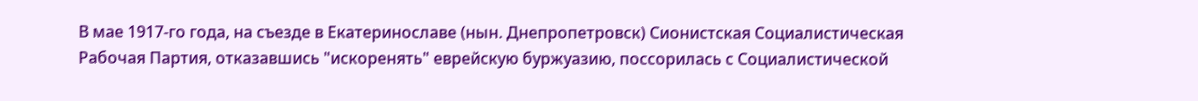В мае 1917-го года, на съезде в Екатеринославе (нын. Днепропетровск) Сионистская Социалистическая Рабочая Партия, отказавшись "искоренять" еврейскую буржуазию, поссорилась с Социалистической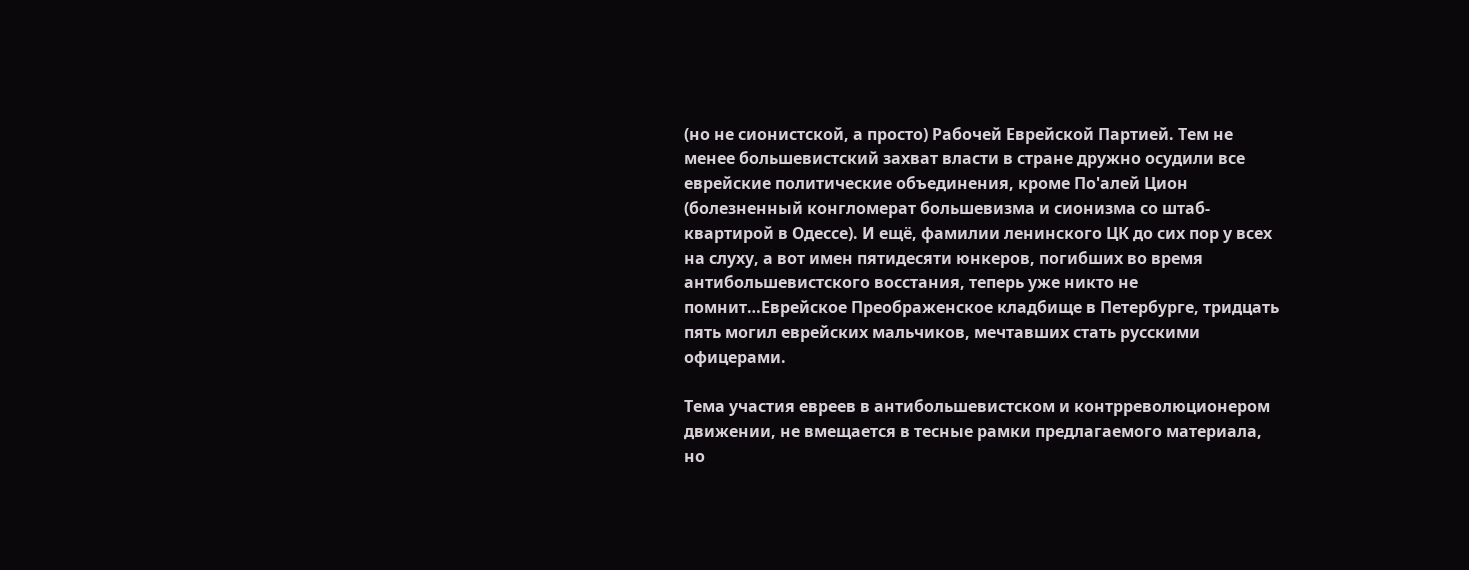(но не сионистской, а просто) Рабочей Еврейской Партией. Тем не менее большевистский захват власти в стране дружно осудили все еврейские политические объединения, кроме По'алей Цион (болезненный конгломерат большевизма и сионизма со штаб-квартирой в Одессе). И ещё, фамилии ленинского ЦК до сих пор у всех на слуху, а вот имен пятидесяти юнкеров, погибших во время антибольшевистского восстания, теперь уже никто не помнит…Еврейское Преображенское кладбище в Петербурге, тридцать пять могил еврейских мальчиков, мечтавших стать русскими офицерами.

Тема участия евреев в антибольшевистском и контрреволюционером движении, не вмещается в тесные рамки предлагаемого материала, но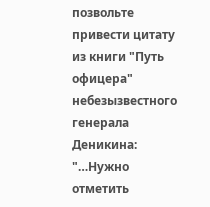позвольте привести цитату из книги "Путь офицера" небезызвестного генерала Деникина: "…Нужно отметить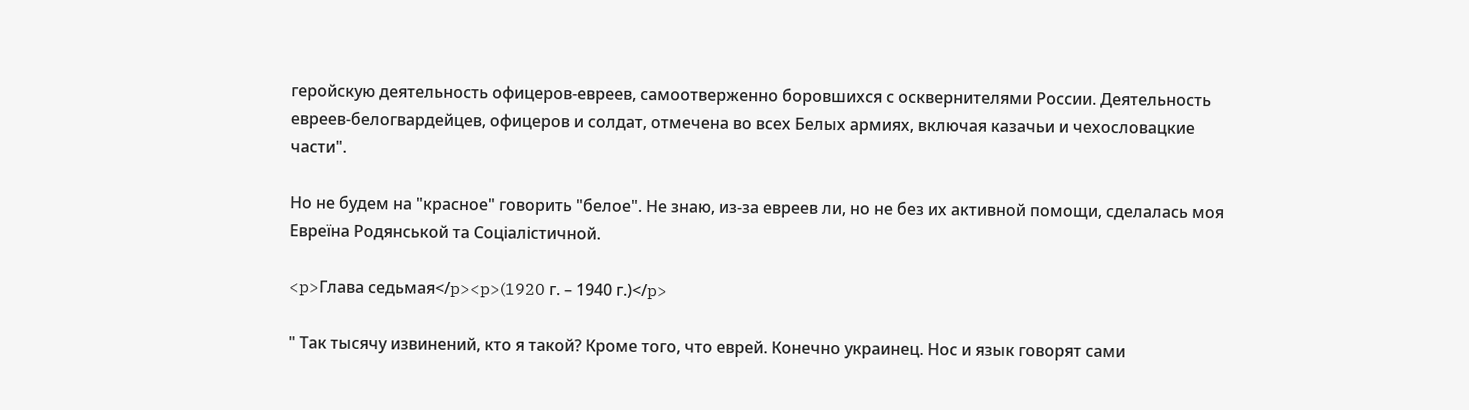геройскую деятельность офицеров-евреев, самоотверженно боровшихся с осквернителями России. Деятельность евреев-белогвардейцев, офицеров и солдат, отмечена во всех Белых армиях, включая казачьи и чехословацкие части".

Но не будем на "красное" говорить "белое". Не знаю, из-за евреев ли, но не без их активной помощи, сделалась моя Евреïна Родянськой та Соцiалiстичной.

<p>Глава седьмая</p><p>(1920 г. – 1940 г.)</p>

" Так тысячу извинений, кто я такой? Кроме того, что еврей. Конечно украинец. Нос и язык говорят сами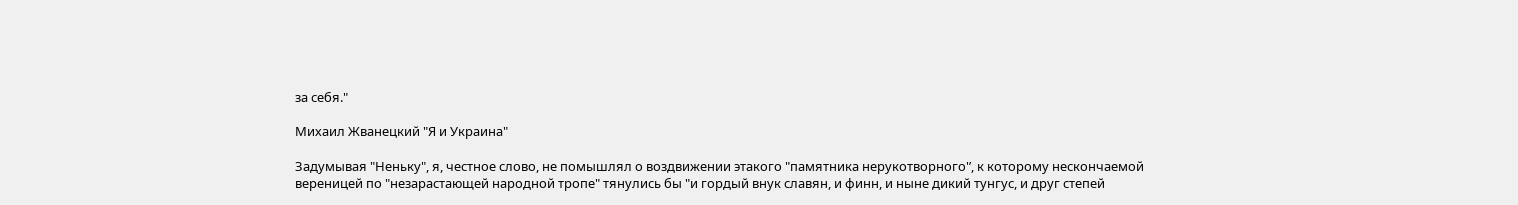за себя."

Михаил Жванецкий "Я и Украина"

Задумывая "Неньку", я, честное слово, не помышлял о воздвижении этакого "памятника нерукотворного'’, к которому нескончаемой вереницей по "незарастающей народной тропе" тянулись бы "и гордый внук славян, и финн, и ныне дикий тунгус, и друг степей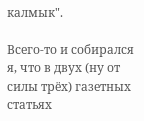калмык".

Всего-то и собирался я, что в двух (ну от силы трёх) газетных статьях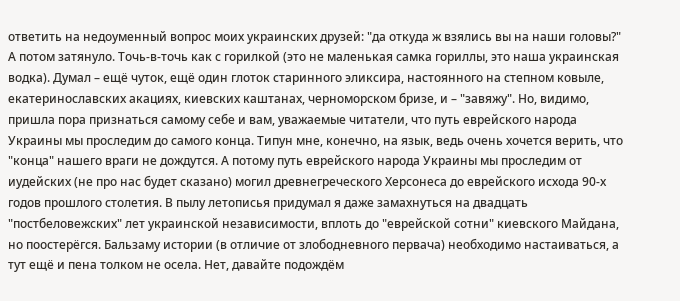ответить на недоуменный вопрос моих украинских друзей: "да откуда ж взялись вы на наши головы?" А потом затянуло. Точь-в-точь как с горилкой (это не маленькая самка гориллы, это наша украинская водка). Думал – ещё чуток, ещё один глоток старинного эликсира, настоянного на степном ковыле, екатеринославских акациях, киевских каштанах, черноморском бризе, и – "завяжу". Но, видимо, пришла пора признаться самому себе и вам, уважаемые читатели, что путь еврейского народа Украины мы проследим до самого конца. Типун мне, конечно, на язык, ведь очень хочется верить, что "конца" нашего враги не дождутся. А потому путь еврейского народа Украины мы проследим от иудейских (не про нас будет сказано) могил древнегреческого Херсонеса до еврейского исхода 90-х годов прошлого столетия. В пылу летописья придумал я даже замахнуться на двадцать "постбеловежских" лет украинской независимости, вплоть до "еврейской сотни" киевского Майдана, но поостерёгся. Бальзаму истории (в отличие от злободневного первача) необходимо настаиваться, а тут ещё и пена толком не осела. Нет, давайте подождём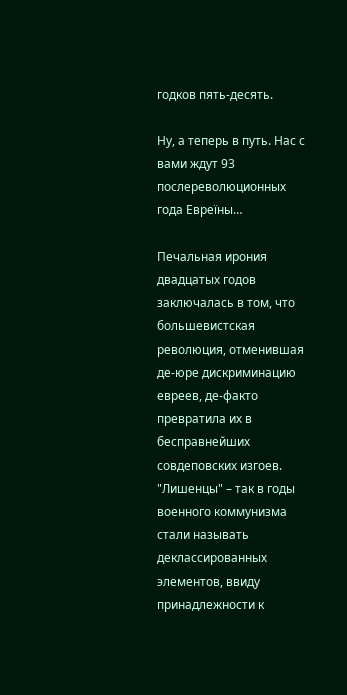годков пять-десять.

Ну, а теперь в путь. Нас с вами ждут 93 послереволюционных года Евреïны…

Печальная ирония двадцатых годов заключалась в том, что большевистская революция, отменившая де-юре дискриминацию евреев, де-факто превратила их в бесправнейших совдеповских изгоев. "Лишенцы" – так в годы военного коммунизма стали называть деклассированных элементов, ввиду принадлежности к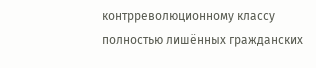контрреволюционному классу полностью лишённых гражданских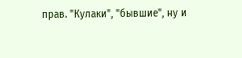прав. "Кулаки", "бывшие", ну и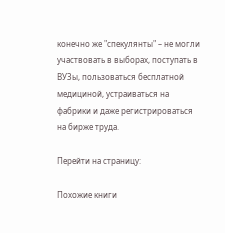конечно же "спекулянты" – не могли участвовать в выборах, поступать в ВУЗы, пользоваться бесплатной медициной, устраиваться на фабрики и даже регистрироваться на бирже труда.

Перейти на страницу:

Похожие книги